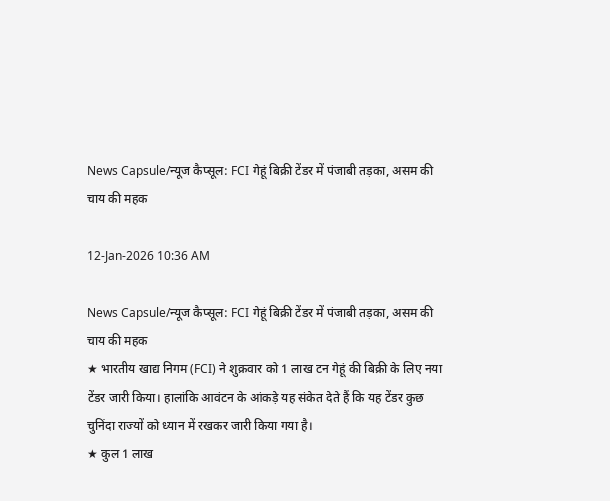News Capsule/न्यूज कैप्सूल: FCI गेहूं बिक्री टेंडर में पंजाबी तड़का, असम की चाय की महक

12-Jan-2026 10:36 AM

News Capsule/न्यूज कैप्सूल: FCI गेहूं बिक्री टेंडर में पंजाबी तड़का, असम की चाय की महक
★ भारतीय खाद्य निगम (FCI) ने शुक्रवार को 1 लाख टन गेहूं की बिक्री के लिए नया टेंडर जारी किया। हालांकि आवंटन के आंकड़े यह संकेत देते हैं कि यह टेंडर कुछ चुनिंदा राज्यों को ध्यान में रखकर जारी किया गया है।
★ कुल 1 लाख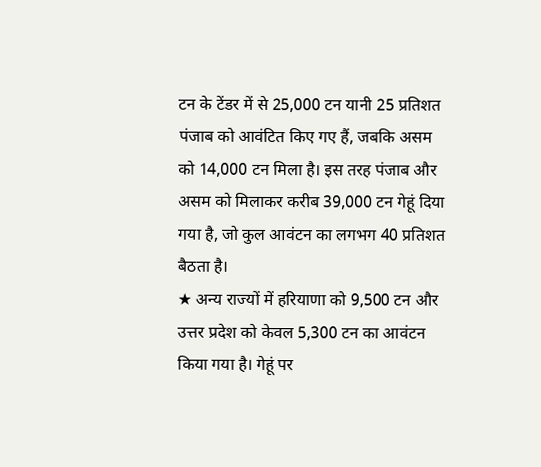टन के टेंडर में से 25,000 टन यानी 25 प्रतिशत पंजाब को आवंटित किए गए हैं, जबकि असम को 14,000 टन मिला है। इस तरह पंजाब और असम को मिलाकर करीब 39,000 टन गेहूं दिया गया है, जो कुल आवंटन का लगभग 40 प्रतिशत बैठता है।
★ अन्य राज्यों में हरियाणा को 9,500 टन और उत्तर प्रदेश को केवल 5,300 टन का आवंटन किया गया है। गेहूं पर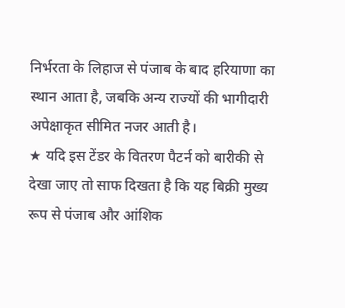निर्भरता के लिहाज से पंजाब के बाद हरियाणा का स्थान आता है, जबकि अन्य राज्यों की भागीदारी अपेक्षाकृत सीमित नजर आती है।
★ यदि इस टेंडर के वितरण पैटर्न को बारीकी से देखा जाए तो साफ दिखता है कि यह बिक्री मुख्य रूप से पंजाब और आंशिक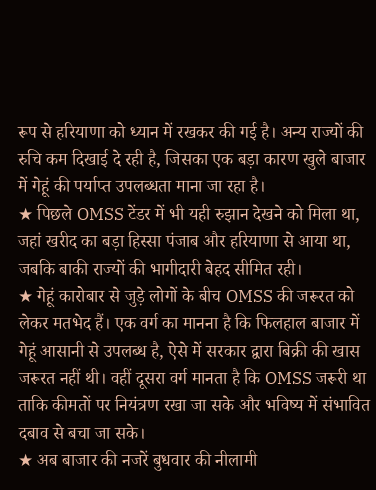रूप से हरियाणा को ध्यान में रखकर की गई है। अन्य राज्यों की रुचि कम दिखाई दे रही है, जिसका एक बड़ा कारण खुले बाजार में गेहूं की पर्याप्त उपलब्धता माना जा रहा है।
★ पिछले OMSS टेंडर में भी यही रुझान देखने को मिला था, जहां खरीद का बड़ा हिस्सा पंजाब और हरियाणा से आया था, जबकि बाकी राज्यों की भागीदारी बेहद सीमित रही।
★ गेहूं कारोबार से जुड़े लोगों के बीच OMSS की जरूरत को लेकर मतभेद हैं। एक वर्ग का मानना है कि फिलहाल बाजार में गेहूं आसानी से उपलब्ध है, ऐसे में सरकार द्वारा बिक्री की खास जरूरत नहीं थी। वहीं दूसरा वर्ग मानता है कि OMSS जरूरी था ताकि कीमतों पर नियंत्रण रखा जा सके और भविष्य में संभावित दबाव से बचा जा सके।
★ अब बाजार की नजरें बुधवार की नीलामी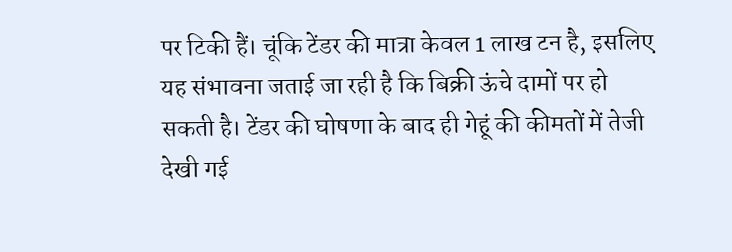पर टिकी हैं। चूंकि टेंडर की मात्रा केवल 1 लाख टन है, इसलिए यह संभावना जताई जा रही है कि बिक्री ऊंचे दामों पर हो सकती है। टेंडर की घोषणा के बाद ही गेहूं की कीमतों में तेजी देखी गई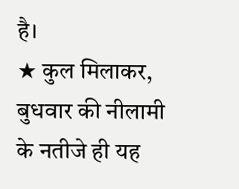है।
★ कुल मिलाकर, बुधवार की नीलामी के नतीजे ही यह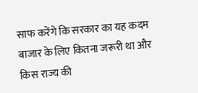साफ करेंगे कि सरकार का यह कदम बाजार के लिए कितना जरूरी था और किस राज्य की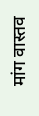मांग वास्तव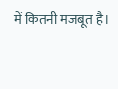में कितनी मजबूत है।